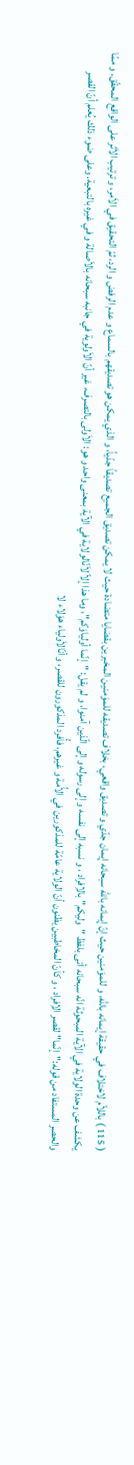( 115 ) باللاّم لاختلاف في حقيقة إيمانه باللّه، و للموَمنين حيث إنّ إيمانه باللّه سبحانه إيمان جدّي و تصديق واقعي، بخلاف تصديقه للموَمنين المخبرين بقضايا متضادة حيث لا يمكن تصديق الجميع تصديقاً جدّياً، و الذي يمكن هو تصديقهم بالسماع و عدم الرفض و الرد، ثمّ التحقيق في الاَمر، و ترتيب الاَثر على الواقع المحقّق. و ممّا يكشف عن وحدة الولاية في الآية المبحوثة انّه سبحانه أتى بلفظ "وليكم" بالاِفراد ، و نسبه إلى نفسه و إلى رسوله و إلى الّذين آمنوا، و لم يقل: "إنّما أولياوَكم"، وما هذا إلاّ لاَنّالولاية في الآية بمعنى واحد و هو: الاَولى بالتصرف، غير أنّ الاَولوية في جانبه سبحانه بالاَصالة و في غيره بالتبعية. وعلى ضوء ذلك يُعلم أنّ القصر والحصر المستفاد من قوله:"إنّما" لقصر الاِفراد ، و كأنّ المخاطبين يظنون أنّ الولاية عامّة للمذكورين في الاَُمة و غيرهم، فأُفرد المذكورون للقصر، و أنّالاَولياء هوَلاء لا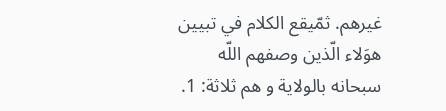غيرهم. ثمّيقع الكلام في تبيين هوَلاء الّذين وصفهم اللّه سبحانه بالولاية و هم ثلاثة: 1.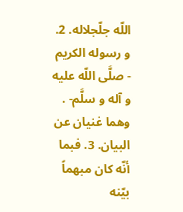اللّه جلّجلاله. 2. و رسوله الكريم - صلَّى اللّه عليه و آله و سلَّم- . وهما غنيان عن البيان. 3. فبما أنّه كان مبهماً بيّنه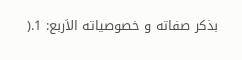بذكر صفاته و خصوصياته الاَربع: 1.(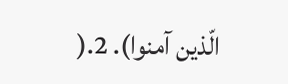الّذين آمنوا). 2.(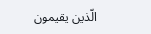الّذين يقيمون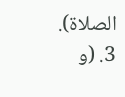الصلاة). 3. (و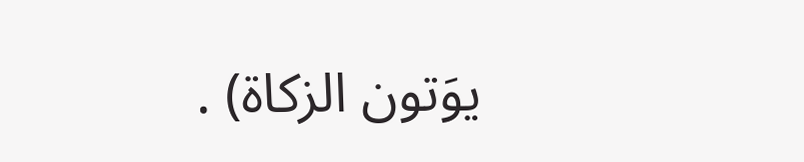يوَتون الزكاة) .